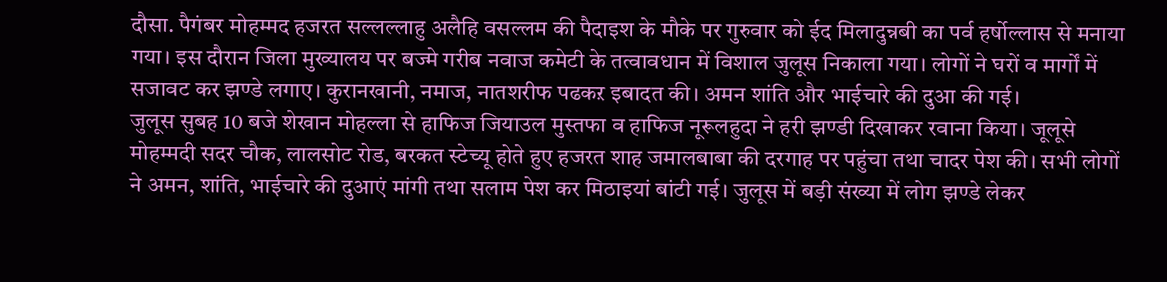दौसा. पैगंबर मोहम्मद हजरत सल्लल्लाहु अलैहि वसल्लम की पैदाइश के मौके पर गुरुवार को ईद मिलादुन्नबी का पर्व हर्षोल्लास से मनाया गया। इस दौरान जिला मुख्यालय पर बज्मे गरीब नवाज कमेटी के तत्वावधान में विशाल जुलूस निकाला गया। लोगों ने घरों व मार्गों में सजावट कर झण्डे लगाए। कुरानखानी, नमाज, नातशरीफ पढकऱ इबादत की। अमन शांति और भाईचारे की दुआ की गई।
जुलूस सुबह 10 बजे शेखान मोहल्ला से हाफिज जियाउल मुस्तफा व हाफिज नूरूलहुदा ने हरी झण्डी दिखाकर रवाना किया। जूलूसे मोहम्मदी सदर चौक, लालसोट रोड, बरकत स्टेच्यू होते हुए हजरत शाह जमालबाबा की दरगाह पर पहुंचा तथा चादर पेश की। सभी लोगों ने अमन, शांति, भाईचारे की दुआएं मांगी तथा सलाम पेश कर मिठाइयां बांटी गई। जुलूस में बड़ी संख्या में लोग झण्डे लेकर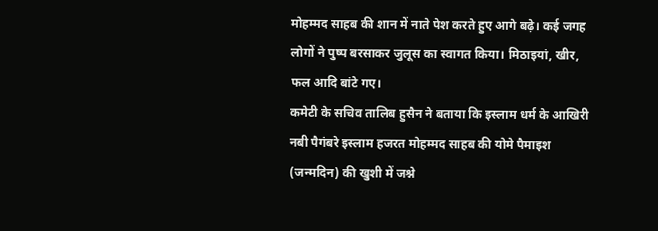मोहम्मद साहब की शान में नाते पेश करते हुए आगे बढ़े। कई जगह लोगों ने पुष्प बरसाकर जुलूस का स्वागत किया। मिठाइयां, खीर, फल आदि बांटे गए।
कमेटी के सचिव तालिब हुसैन ने बताया कि इस्लाम धर्म के आखिरी नबी पैगंबरे इस्लाम हजरत मोहम्मद साहब की योमे पैमाइश (जन्मदिन) की खुशी में जश्ने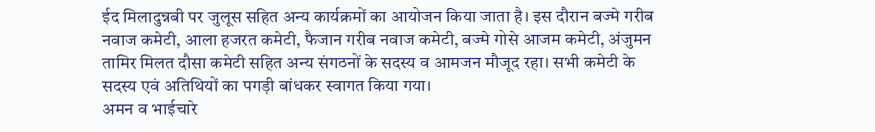ईद मिलादुन्नबी पर जुलूस सहित अन्य कार्यक्रमों का आयोजन किया जाता है। इस दौरान बज्मे गरीब नवाज कमेटी, आला हजरत कमेटी, फैजान गरीब नवाज कमेटी, बज्मे गोसे आजम कमेटी, अंजुमन तामिर मिलत दौसा कमेटी सहित अन्य संगठनों के सदस्य व आमजन मौजूद रहा। सभी कमेटी के सदस्य एवं अतिथियों का पगड़ी बांधकर स्वागत किया गया।
अमन व भाईचारे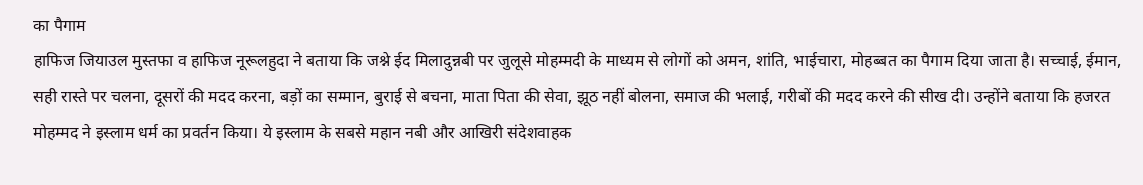का पैगाम
हाफिज जियाउल मुस्तफा व हाफिज नूरूलहुदा ने बताया कि जश्ने ईद मिलादुन्नबी पर जुलूसे मोहम्मदी के माध्यम से लोगों को अमन, शांति, भाईचारा, मोहब्बत का पैगाम दिया जाता है। सच्चाई, ईमान, सही रास्ते पर चलना, दूसरों की मदद करना, बड़ों का सम्मान, बुराई से बचना, माता पिता की सेवा, झूठ नहीं बोलना, समाज की भलाई, गरीबों की मदद करने की सीख दी। उन्होंने बताया कि हजरत मोहम्मद ने इस्लाम धर्म का प्रवर्तन किया। ये इस्लाम के सबसे महान नबी और आखिरी संदेशवाहक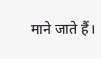माने जाते हैं।